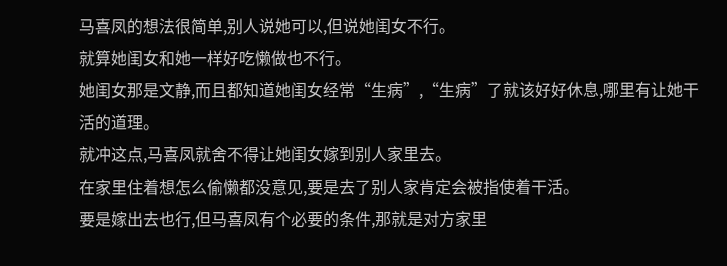马喜凤的想法很简单,别人说她可以,但说她闺女不行。
就算她闺女和她一样好吃懒做也不行。
她闺女那是文静,而且都知道她闺女经常“生病”,“生病”了就该好好休息,哪里有让她干活的道理。
就冲这点,马喜凤就舍不得让她闺女嫁到别人家里去。
在家里住着想怎么偷懒都没意见,要是去了别人家肯定会被指使着干活。
要是嫁出去也行,但马喜凤有个必要的条件,那就是对方家里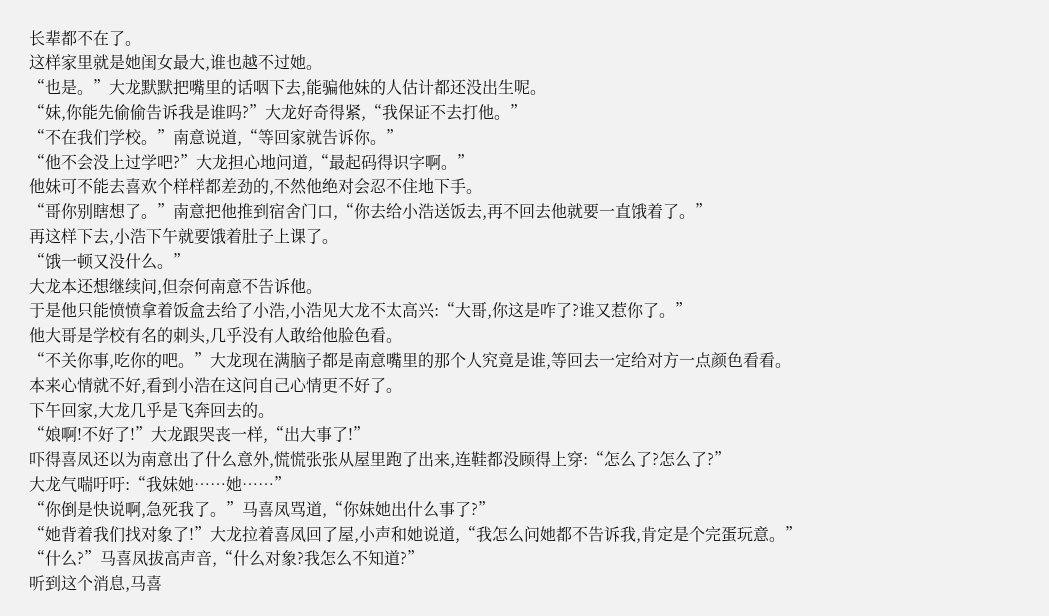长辈都不在了。
这样家里就是她闺女最大,谁也越不过她。
“也是。”大龙默默把嘴里的话咽下去,能骗他妹的人估计都还没出生呢。
“妹,你能先偷偷告诉我是谁吗?”大龙好奇得紧,“我保证不去打他。”
“不在我们学校。”南意说道,“等回家就告诉你。”
“他不会没上过学吧?”大龙担心地问道,“最起码得识字啊。”
他妹可不能去喜欢个样样都差劲的,不然他绝对会忍不住地下手。
“哥你别瞎想了。”南意把他推到宿舍门口,“你去给小浩送饭去,再不回去他就要一直饿着了。”
再这样下去,小浩下午就要饿着肚子上课了。
“饿一顿又没什么。”
大龙本还想继续问,但奈何南意不告诉他。
于是他只能愤愤拿着饭盒去给了小浩,小浩见大龙不太高兴:“大哥,你这是咋了?谁又惹你了。”
他大哥是学校有名的刺头,几乎没有人敢给他脸色看。
“不关你事,吃你的吧。”大龙现在满脑子都是南意嘴里的那个人究竟是谁,等回去一定给对方一点颜色看看。
本来心情就不好,看到小浩在这问自己心情更不好了。
下午回家,大龙几乎是飞奔回去的。
“娘啊!不好了!”大龙跟哭丧一样,“出大事了!”
吓得喜凤还以为南意出了什么意外,慌慌张张从屋里跑了出来,连鞋都没顾得上穿:“怎么了?怎么了?”
大龙气喘吁吁:“我妹她……她……”
“你倒是快说啊,急死我了。”马喜凤骂道,“你妹她出什么事了?”
“她背着我们找对象了!”大龙拉着喜凤回了屋,小声和她说道,“我怎么问她都不告诉我,肯定是个完蛋玩意。”
“什么?”马喜凤拔高声音,“什么对象?我怎么不知道?”
听到这个消息,马喜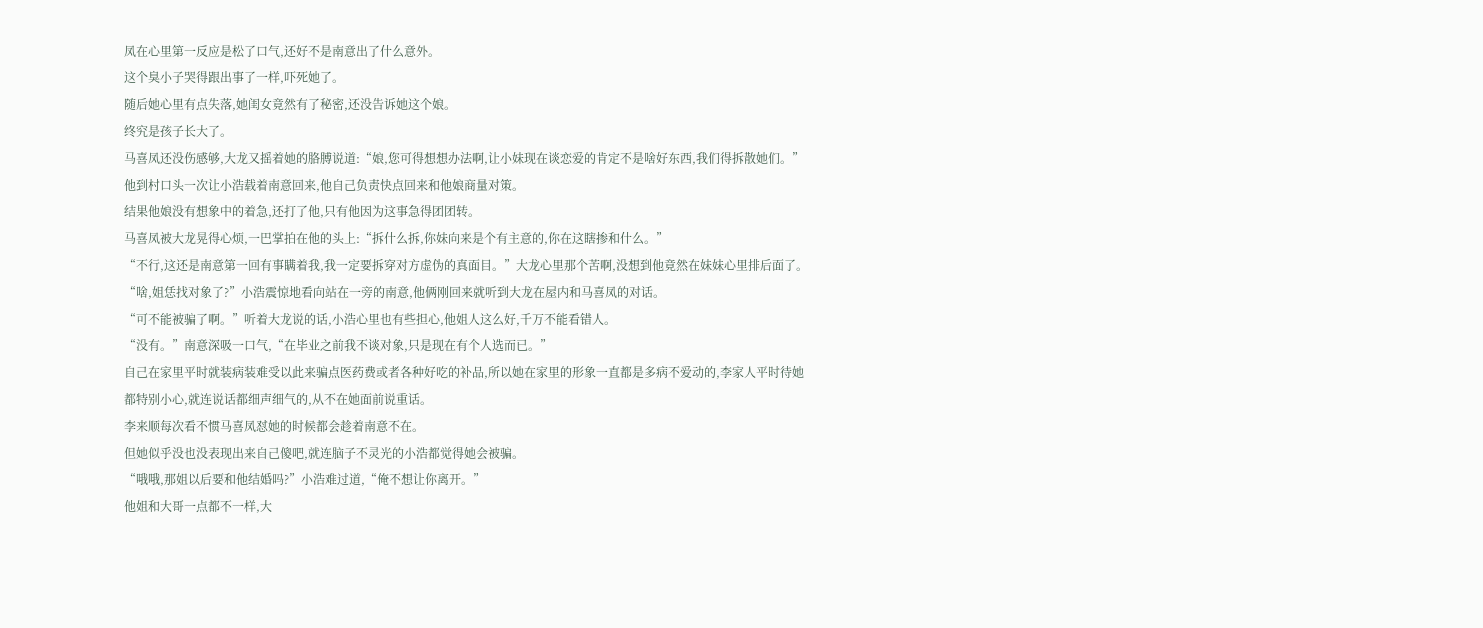凤在心里第一反应是松了口气,还好不是南意出了什么意外。
这个臭小子哭得跟出事了一样,吓死她了。
随后她心里有点失落,她闺女竟然有了秘密,还没告诉她这个娘。
终究是孩子长大了。
马喜凤还没伤感够,大龙又摇着她的胳膊说道:“娘,您可得想想办法啊,让小妹现在谈恋爱的肯定不是啥好东西,我们得拆散她们。”
他到村口头一次让小浩载着南意回来,他自己负责快点回来和他娘商量对策。
结果他娘没有想象中的着急,还打了他,只有他因为这事急得团团转。
马喜凤被大龙晃得心烦,一巴掌拍在他的头上:“拆什么拆,你妹向来是个有主意的,你在这瞎掺和什么。”
“不行,这还是南意第一回有事瞒着我,我一定要拆穿对方虚伪的真面目。”大龙心里那个苦啊,没想到他竟然在妹妹心里排后面了。
“啥,姐恁找对象了?”小浩震惊地看向站在一旁的南意,他俩刚回来就听到大龙在屋内和马喜凤的对话。
“可不能被骗了啊。”听着大龙说的话,小浩心里也有些担心,他姐人这么好,千万不能看错人。
“没有。”南意深吸一口气,“在毕业之前我不谈对象,只是现在有个人选而已。”
自己在家里平时就装病装难受以此来骗点医药费或者各种好吃的补品,所以她在家里的形象一直都是多病不爱动的,李家人平时待她都特别小心,就连说话都细声细气的,从不在她面前说重话。
李来顺每次看不惯马喜凤怼她的时候都会趁着南意不在。
但她似乎没也没表现出来自己傻吧,就连脑子不灵光的小浩都觉得她会被骗。
“哦哦,那姐以后要和他结婚吗?”小浩难过道,“俺不想让你离开。”
他姐和大哥一点都不一样,大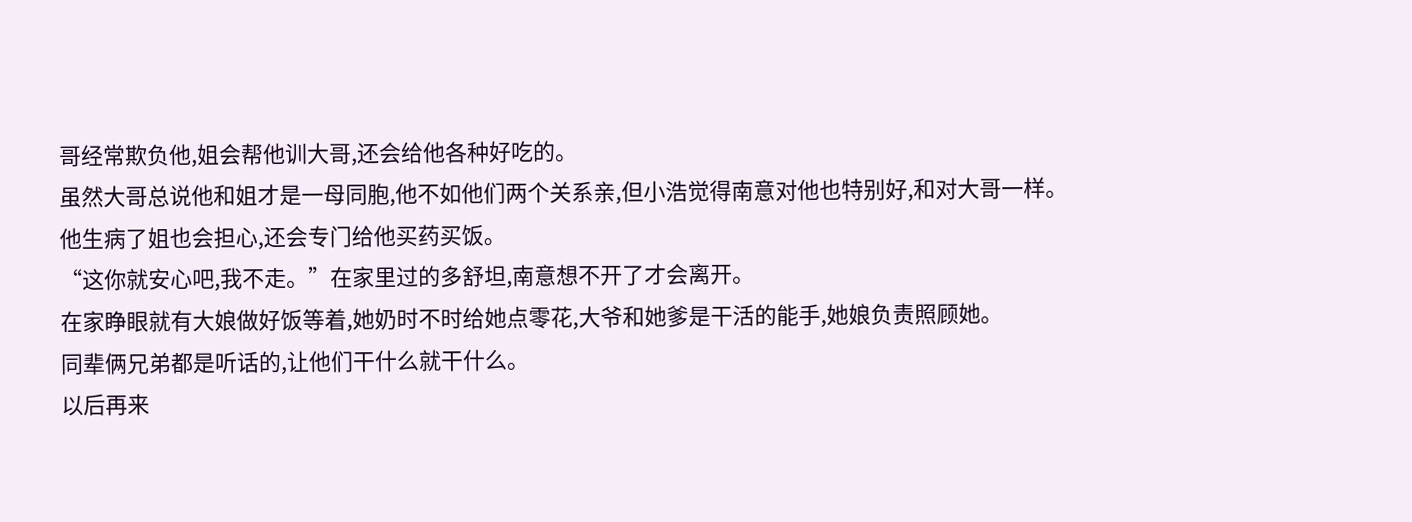哥经常欺负他,姐会帮他训大哥,还会给他各种好吃的。
虽然大哥总说他和姐才是一母同胞,他不如他们两个关系亲,但小浩觉得南意对他也特别好,和对大哥一样。
他生病了姐也会担心,还会专门给他买药买饭。
“这你就安心吧,我不走。”在家里过的多舒坦,南意想不开了才会离开。
在家睁眼就有大娘做好饭等着,她奶时不时给她点零花,大爷和她爹是干活的能手,她娘负责照顾她。
同辈俩兄弟都是听话的,让他们干什么就干什么。
以后再来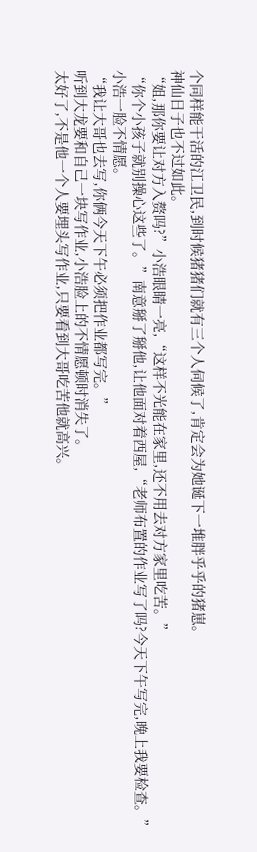个同样能干活的江卫民,到时候猪猪们就有三个人伺候了,肯定会为她诞下一堆胖乎乎的猪崽。
神仙日子也不过如此。
“姐,那你要让对方入赘吗?”小浩眼睛一亮,“这样不光能在家里,还不用去对方家里吃苦。”
“你个小孩子就别操心这些了。”南意掰了掰他,让他面对着西屋,“老师布置的作业写了吗?今天下午写完,晚上我要检查。”
小浩一脸不情愿。
“我让大哥也去写,你俩今天下午必须把作业都写完。”
听到大龙要和自己一块写作业,小浩脸上的不情愿顿时消失了。
太好了,不是他一个人要埋头写作业,只要看到大哥吃苦他就高兴。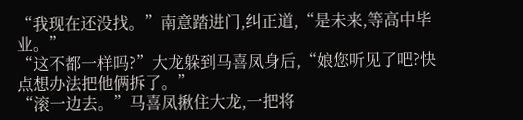“我现在还没找。”南意踏进门,纠正道,“是未来,等高中毕业。”
“这不都一样吗?”大龙躲到马喜凤身后,“娘您听见了吧?快点想办法把他俩拆了。”
“滚一边去。”马喜凤揪住大龙,一把将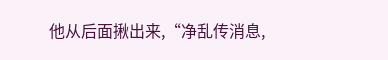他从后面揪出来,“净乱传消息,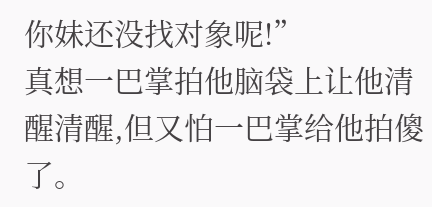你妹还没找对象呢!”
真想一巴掌拍他脑袋上让他清醒清醒,但又怕一巴掌给他拍傻了。